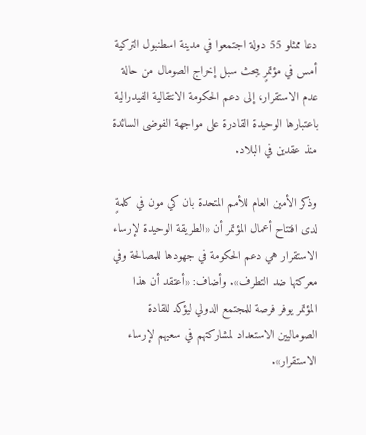دعا ممثلو 55 دولة اجتمعوا في مدينة اسطنبول التركية أمس في مؤتمرٍ يبحث سبل إخراج الصومال من حالة عدم الاستقرار، إلى دعم الحكومة الانتقالية الفيدرالية باعتبارها الوحيدة القادرة على مواجهة الفوضى السائدة منذ عقدين في البلاد.

وذكر الأمين العام للأمم المتحدة بان كي مون في كلمةٍ لدى افتتاح أعمال المؤتمر أن «الطريقة الوحيدة لإرساء الاستقرار هي دعم الحكومة في جهودها للمصالحة وفي معركتها ضد التطرف». وأضاف: «أعتقد أن هذا المؤتمر يوفر فرصة للمجتمع الدولي ليؤكد للقادة الصوماليين الاستعداد لمشاركتهم في سعيهم لإرساء الاستقرار».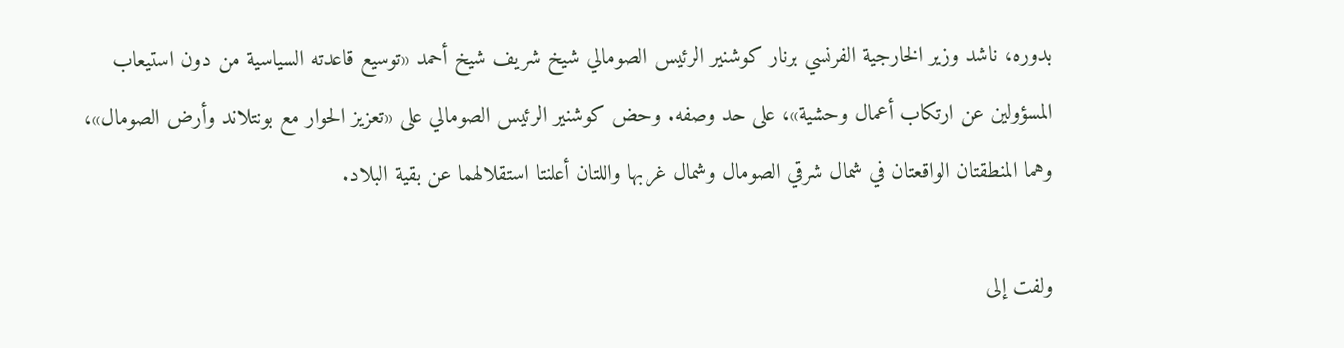بدوره، ناشد وزير الخارجية الفرنسي برنار كوشنير الرئيس الصومالي شيخ شريف شيخ أحمد «توسيع قاعدته السياسية من دون استيعاب المسؤولين عن ارتكاب أعمال وحشية»، على حد وصفه. وحض كوشنير الرئيس الصومالي على «تعزيز الحوار مع بونتلاند وأرض الصومال»، وهما المنطقتان الواقعتان في شمال شرقي الصومال وشمال غربها واللتان أعلنتا استقلالهما عن بقية البلاد.

ولفت إلى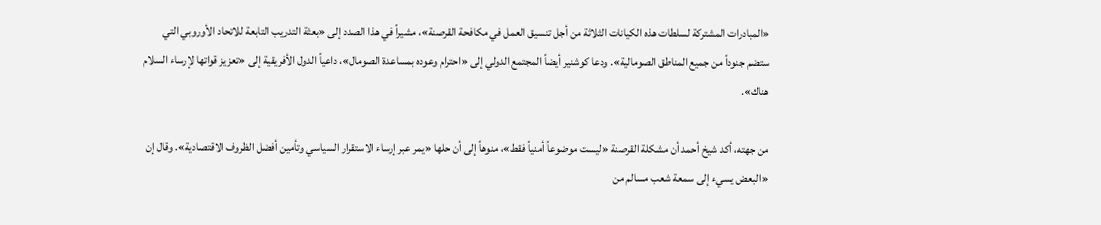«المبادرات المشتركة لسلطات هذه الكيانات الثلاثة من أجل تنسيق العمل في مكافحة القرصنة»، مشيراً في هذا الصدد إلى «بعثة التدريب التابعة للاتحاد الأوروبي التي ستضم جنوداً من جميع المناطق الصومالية». ودعا كوشنير أيضاً المجتمع الدولي إلى «احترام وعوده بمساعدة الصومال»، داعياً الدول الأفريقية إلى «تعزيز قواتها لإرساء السلام هناك».

من جهته، أكد شيخ أحمد أن مشكلة القرصنة «ليست موضوعاً أمنياً فقط»، منوهاً إلى أن حلها «يمر عبر إرساء الاستقرار السياسي وتأمين أفضل الظروف الاقتصادية». وقال إن «البعض يسيء إلى سمعة شعب مسالم من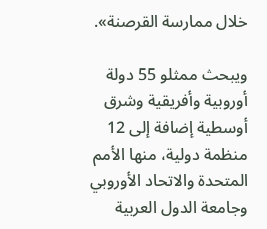خلال ممارسة القرصنة».

ويبحث ممثلو 55 دولة أوروبية وأفريقية وشرق أوسطية إضافة إلى 12 منظمة دولية، منها الأمم المتحدة والاتحاد الأوروبي وجامعة الدول العربية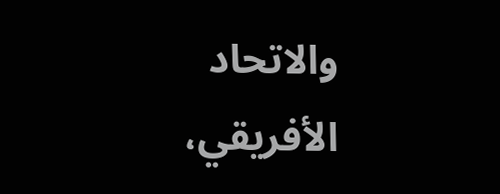والاتحاد الأفريقي،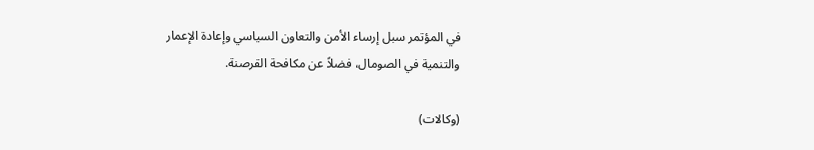في المؤتمر سبل إرساء الأمن والتعاون السياسي وإعادة الإعمار والتنمية في الصومال، فضلاً عن مكافحة القرصنة.

(وكالات)